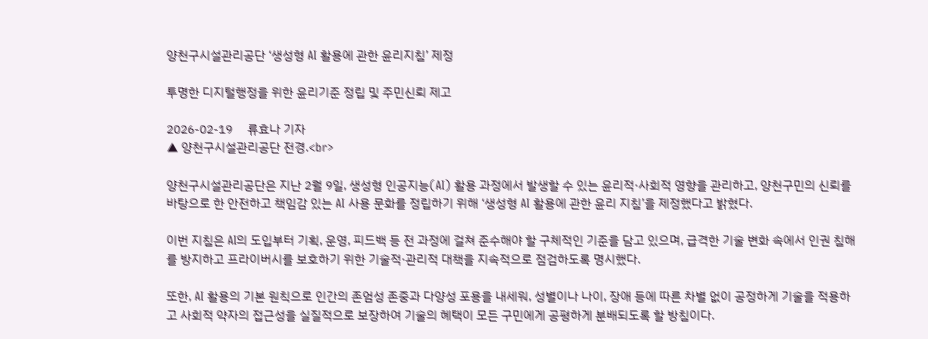양천구시설관리공단 ‘생성형 AI 활용에 관한 윤리지침’ 제정

투명한 디지털행정을 위한 윤리기준 정립 및 주민신뢰 제고

2026-02-19     류효나 기자
▲ 양천구시설관리공단 전경.<br>

양천구시설관리공단은 지난 2월 9일, 생성형 인공지능(AI) 활용 과정에서 발생할 수 있는 윤리적·사회적 영향을 관리하고, 양천구민의 신뢰를 바탕으로 한 안전하고 책임감 있는 AI 사용 문화를 정립하기 위해 ‘생성형 AI 활용에 관한 윤리 지침’을 제정했다고 밝혔다.

이번 지침은 AI의 도입부터 기획, 운영, 피드백 등 전 과정에 걸쳐 준수해야 할 구체적인 기준을 담고 있으며, 급격한 기술 변화 속에서 인권 침해를 방지하고 프라이버시를 보호하기 위한 기술적·관리적 대책을 지속적으로 점검하도록 명시했다.

또한, AI 활용의 기본 원칙으로 인간의 존엄성 존중과 다양성 포용을 내세워, 성별이나 나이, 장애 등에 따른 차별 없이 공정하게 기술을 적용하고 사회적 약자의 접근성을 실질적으로 보장하여 기술의 혜택이 모든 구민에게 공평하게 분배되도록 할 방침이다.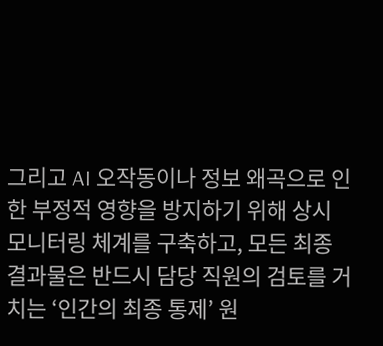그리고 AI 오작동이나 정보 왜곡으로 인한 부정적 영향을 방지하기 위해 상시 모니터링 체계를 구축하고, 모든 최종 결과물은 반드시 담당 직원의 검토를 거치는 ‘인간의 최종 통제’ 원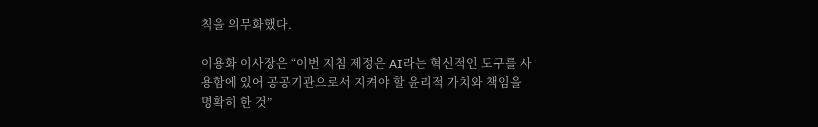칙을 의무화했다.

이용화 이사장은 “이번 지침 제정은 AI라는 혁신적인 도구를 사용함에 있어 공공기관으로서 지켜야 할 윤리적 가치와 책임을 명확히 한 것”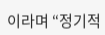이라며 “정기적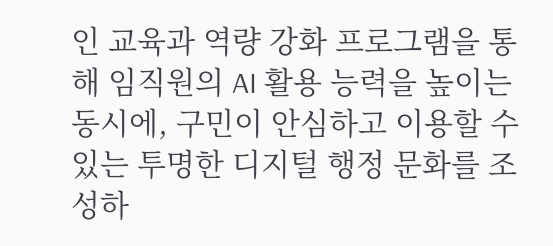인 교육과 역량 강화 프로그램을 통해 임직원의 AI 활용 능력을 높이는 동시에, 구민이 안심하고 이용할 수 있는 투명한 디지털 행정 문화를 조성하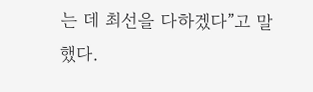는 데 최선을 다하겠다”고 말했다.